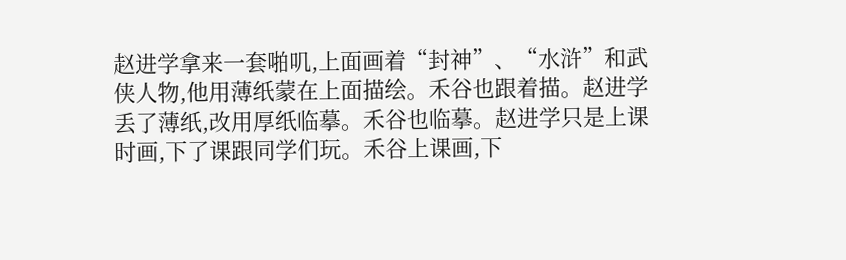赵进学拿来一套啪叽,上面画着“封神”、“水浒”和武侠人物,他用薄纸蒙在上面描绘。禾谷也跟着描。赵进学丢了薄纸,改用厚纸临摹。禾谷也临摹。赵进学只是上课时画,下了课跟同学们玩。禾谷上课画,下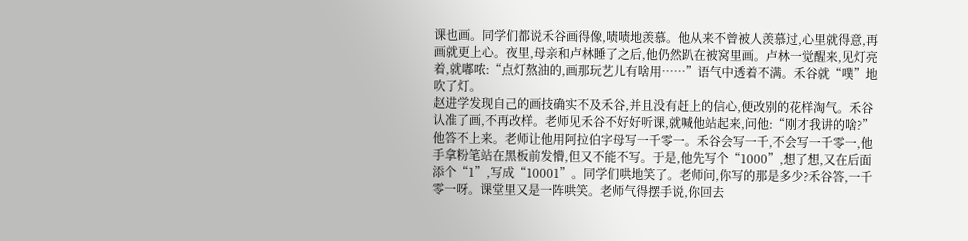课也画。同学们都说禾谷画得像,啧啧地羡慕。他从来不曾被人羡慕过,心里就得意,再画就更上心。夜里,母亲和卢林睡了之后,他仍然趴在被窝里画。卢林一觉醒来,见灯亮着,就嘟哝:“点灯熬油的,画那玩艺儿有啥用……”语气中透着不满。禾谷就“噗”地吹了灯。
赵进学发现自己的画技确实不及禾谷,并且没有赶上的信心,便改别的花样淘气。禾谷认准了画,不再改样。老师见禾谷不好好听课,就喊他站起来,问他:“刚才我讲的啥?”他答不上来。老师让他用阿拉伯字母写一千零一。禾谷会写一千,不会写一千零一,他手拿粉笔站在黑板前发懵,但又不能不写。于是,他先写个“1000”,想了想,又在后面添个“1”,写成“10001”。同学们哄地笑了。老师问,你写的那是多少?禾谷答,一千零一呀。课堂里又是一阵哄笑。老师气得摆手说,你回去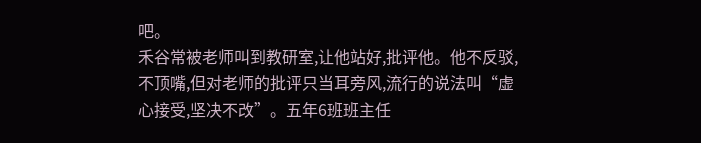吧。
禾谷常被老师叫到教研室,让他站好,批评他。他不反驳,不顶嘴,但对老师的批评只当耳旁风,流行的说法叫“虚心接受,坚决不改”。五年6班班主任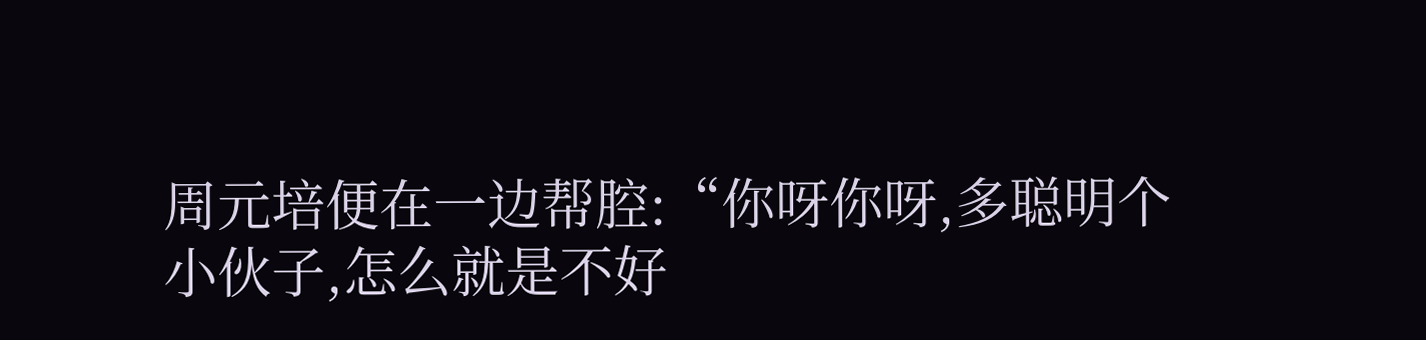周元培便在一边帮腔:“你呀你呀,多聪明个小伙子,怎么就是不好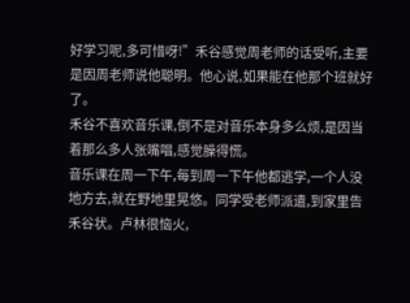好学习呢,多可惜呀!”禾谷感觉周老师的话受听,主要是因周老师说他聪明。他心说,如果能在他那个班就好了。
禾谷不喜欢音乐课,倒不是对音乐本身多么烦,是因当着那么多人张嘴唱,感觉臊得慌。
音乐课在周一下午,每到周一下午他都逃学,一个人没地方去,就在野地里晃悠。同学受老师派遣,到家里告禾谷状。卢林很恼火,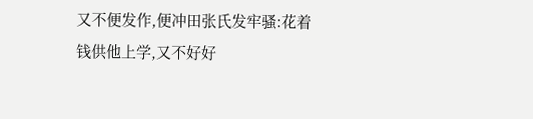又不便发作,便冲田张氏发牢骚:花着钱供他上学,又不好好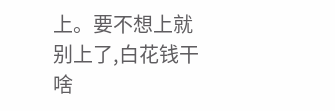上。要不想上就别上了,白花钱干啥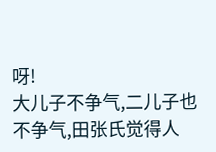呀!
大儿子不争气,二儿子也不争气,田张氏觉得人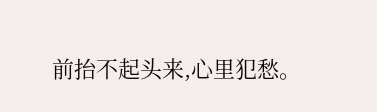前抬不起头来,心里犯愁。